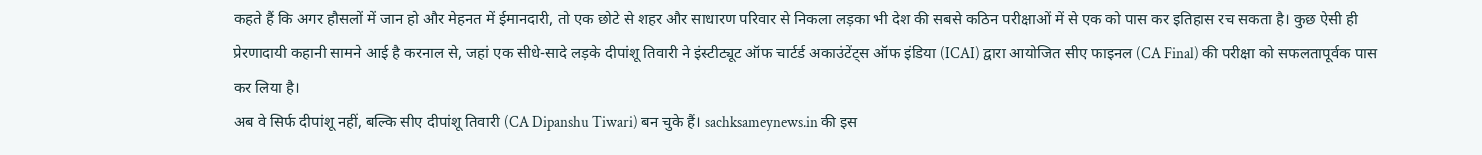कहते हैं कि अगर हौसलों में जान हो और मेहनत में ईमानदारी, तो एक छोटे से शहर और साधारण परिवार से निकला लड़का भी देश की सबसे कठिन परीक्षाओं में से एक को पास कर इतिहास रच सकता है। कुछ ऐसी ही प्रेरणादायी कहानी सामने आई है करनाल से, जहां एक सीधे-सादे लड़के दीपांशू तिवारी ने इंस्टीट्यूट ऑफ चार्टर्ड अकाउंटेंट्स ऑफ इंडिया (ICAI) द्वारा आयोजित सीए फाइनल (CA Final) की परीक्षा को सफलतापूर्वक पास कर लिया है।
अब वे सिर्फ दीपांशू नहीं, बल्कि सीए दीपांशू तिवारी (CA Dipanshu Tiwari) बन चुके हैं। sachksameynews.in की इस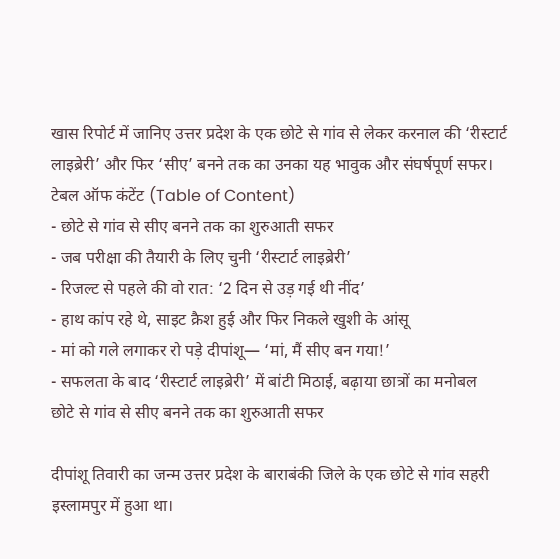खास रिपोर्ट में जानिए उत्तर प्रदेश के एक छोटे से गांव से लेकर करनाल की ‘रीस्टार्ट लाइब्रेरी’ और फिर ‘सीए’ बनने तक का उनका यह भावुक और संघर्षपूर्ण सफर।
टेबल ऑफ कंटेंट (Table of Content)
- छोटे से गांव से सीए बनने तक का शुरुआती सफर
- जब परीक्षा की तैयारी के लिए चुनी ‘रीस्टार्ट लाइब्रेरी’
- रिजल्ट से पहले की वो रात: ‘2 दिन से उड़ गई थी नींद’
- हाथ कांप रहे थे, साइट क्रैश हुई और फिर निकले खुशी के आंसू
- मां को गले लगाकर रो पड़े दीपांशू— ‘मां, मैं सीए बन गया!’
- सफलता के बाद ‘रीस्टार्ट लाइब्रेरी’ में बांटी मिठाई, बढ़ाया छात्रों का मनोबल
छोटे से गांव से सीए बनने तक का शुरुआती सफर

दीपांशू तिवारी का जन्म उत्तर प्रदेश के बाराबंकी जिले के एक छोटे से गांव सहरी इस्लामपुर में हुआ था।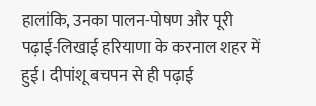हालांकि, उनका पालन-पोषण और पूरी पढ़ाई-लिखाई हरियाणा के करनाल शहर में हुई। दीपांशू बचपन से ही पढ़ाई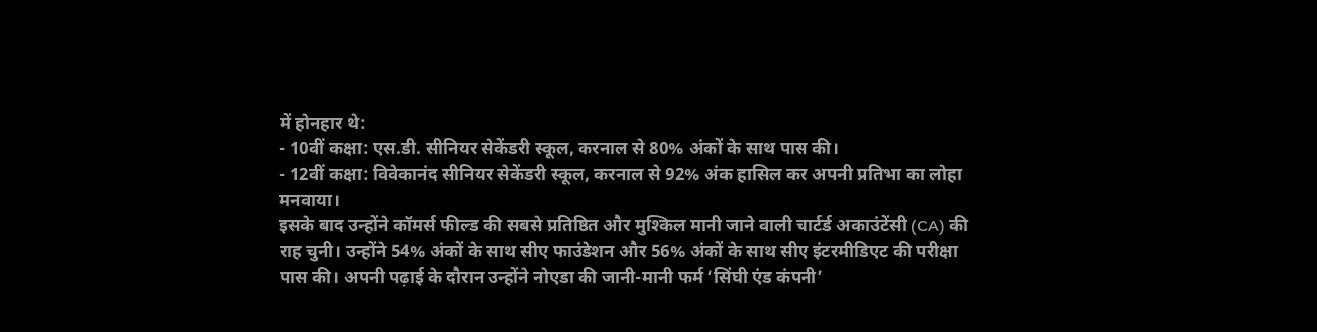में होनहार थे:
- 10वीं कक्षा: एस.डी. सीनियर सेकेंडरी स्कूल, करनाल से 80% अंकों के साथ पास की।
- 12वीं कक्षा: विवेकानंद सीनियर सेकेंडरी स्कूल, करनाल से 92% अंक हासिल कर अपनी प्रतिभा का लोहा मनवाया।
इसके बाद उन्होंने कॉमर्स फील्ड की सबसे प्रतिष्ठित और मुश्किल मानी जाने वाली चार्टर्ड अकाउंटेंसी (CA) की राह चुनी। उन्होंने 54% अंकों के साथ सीए फाउंडेशन और 56% अंकों के साथ सीए इंटरमीडिएट की परीक्षा पास की। अपनी पढ़ाई के दौरान उन्होंने नोएडा की जानी-मानी फर्म ‘सिंघी एंड कंपनी’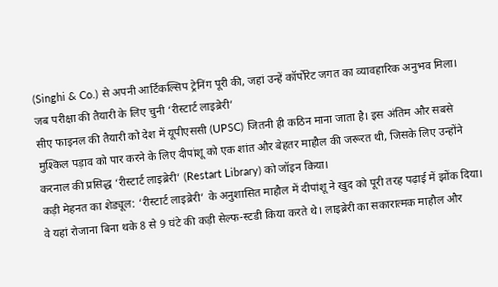(Singhi & Co.) से अपनी आर्टिकल्सिप ट्रेनिंग पूरी की, जहां उन्हें कॉर्पोरेट जगत का व्यावहारिक अनुभव मिला।
जब परीक्षा की तैयारी के लिए चुनी ‘रीस्टार्ट लाइब्रेरी’
सीए फाइनल की तैयारी को देश में यूपीएससी (UPSC) जितनी ही कठिन माना जाता है। इस अंतिम और सबसे मुश्किल पड़ाव को पार करने के लिए दीपांशू को एक शांत और बेहतर माहौल की जरूरत थी, जिसके लिए उन्होंने करनाल की प्रसिद्ध ‘रीस्टार्ट लाइब्रेरी’ (Restart Library) को जॉइन किया।
कड़ी मेहनत का शेड्यूल: ‘रीस्टार्ट लाइब्रेरी’ के अनुशासित माहौल में दीपांशू ने खुद को पूरी तरह पढ़ाई में झोंक दिया। वे यहां रोजाना बिना थके 8 से 9 घंटे की कड़ी सेल्फ-स्टडी किया करते थे। लाइब्रेरी का सकारात्मक माहौल और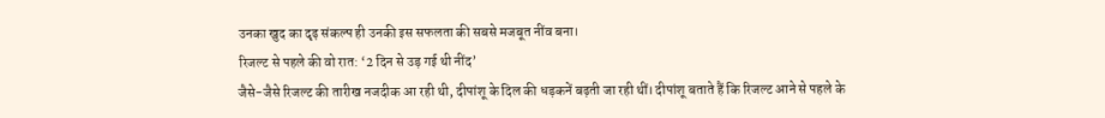उनका खुद का दृढ़ संकल्प ही उनकी इस सफलता की सबसे मजबूत नींव बना।
रिजल्ट से पहले की वो रात: ‘2 दिन से उड़ गई थी नींद’
जैसे-जैसे रिजल्ट की तारीख नजदीक आ रही थी, दीपांशू के दिल की धड़कनें बढ़ती जा रही थीं। दीपांशू बताते हैं कि रिजल्ट आने से पहले के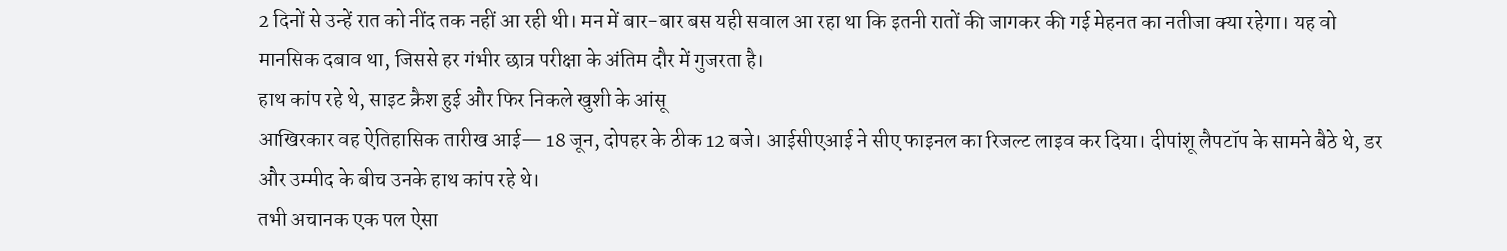2 दिनों से उन्हें रात को नींद तक नहीं आ रही थी। मन में बार-बार बस यही सवाल आ रहा था कि इतनी रातों की जागकर की गई मेहनत का नतीजा क्या रहेगा। यह वो मानसिक दबाव था, जिससे हर गंभीर छात्र परीक्षा के अंतिम दौर में गुजरता है।
हाथ कांप रहे थे, साइट क्रैश हुई और फिर निकले खुशी के आंसू
आखिरकार वह ऐतिहासिक तारीख आई— 18 जून, दोपहर के ठीक 12 बजे। आईसीएआई ने सीए फाइनल का रिजल्ट लाइव कर दिया। दीपांशू लैपटॉप के सामने बैठे थे, डर और उम्मीद के बीच उनके हाथ कांप रहे थे।
तभी अचानक एक पल ऐसा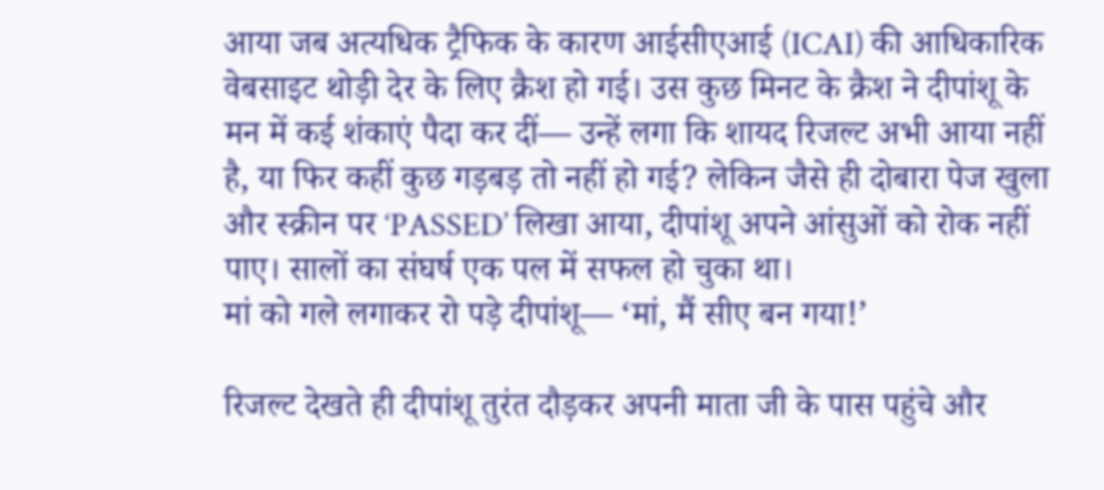आया जब अत्यधिक ट्रैफिक के कारण आईसीएआई (ICAI) की आधिकारिक वेबसाइट थोड़ी देर के लिए क्रैश हो गई। उस कुछ मिनट के क्रैश ने दीपांशू के मन में कई शंकाएं पैदा कर दीं— उन्हें लगा कि शायद रिजल्ट अभी आया नहीं है, या फिर कहीं कुछ गड़बड़ तो नहीं हो गई? लेकिन जैसे ही दोबारा पेज खुला और स्क्रीन पर ‘PASSED’ लिखा आया, दीपांशू अपने आंसुओं को रोक नहीं पाए। सालों का संघर्ष एक पल में सफल हो चुका था।
मां को गले लगाकर रो पड़े दीपांशू— ‘मां, मैं सीए बन गया!’

रिजल्ट देखते ही दीपांशू तुरंत दौड़कर अपनी माता जी के पास पहुंचे और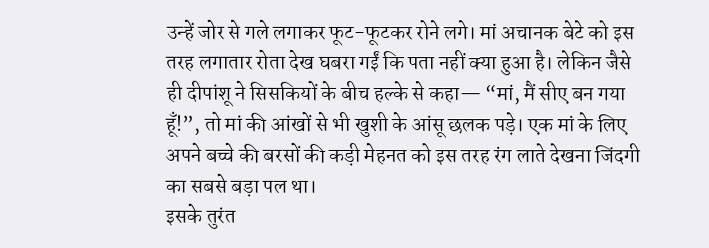उन्हें जोर से गले लगाकर फूट-फूटकर रोने लगे। मां अचानक बेटे को इस तरह लगातार रोता देख घबरा गईं कि पता नहीं क्या हुआ है। लेकिन जैसे ही दीपांशू ने सिसकियों के बीच हल्के से कहा— “मां, मैं सीए बन गया हूँ!”, तो मां की आंखों से भी खुशी के आंसू छलक पड़े। एक मां के लिए अपने बच्चे की बरसों की कड़ी मेहनत को इस तरह रंग लाते देखना जिंदगी का सबसे बड़ा पल था।
इसके तुरंत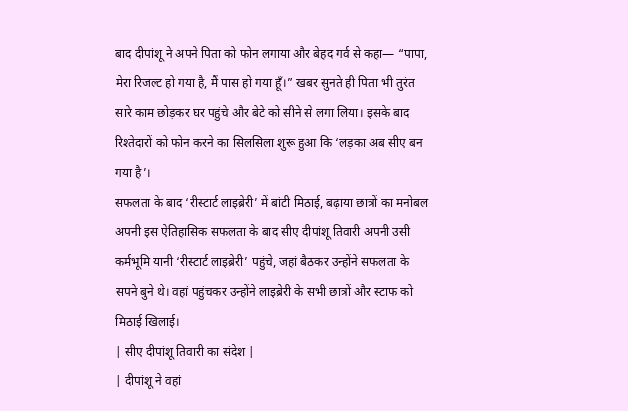बाद दीपांशू ने अपने पिता को फोन लगाया और बेहद गर्व से कहा— “पापा, मेरा रिजल्ट हो गया है, मैं पास हो गया हूँ।” खबर सुनते ही पिता भी तुरंत सारे काम छोड़कर घर पहुंचे और बेटे को सीने से लगा लिया। इसके बाद रिश्तेदारों को फोन करने का सिलसिला शुरू हुआ कि ‘लड़का अब सीए बन गया है’।
सफलता के बाद ‘रीस्टार्ट लाइब्रेरी’ में बांटी मिठाई, बढ़ाया छात्रों का मनोबल
अपनी इस ऐतिहासिक सफलता के बाद सीए दीपांशू तिवारी अपनी उसी कर्मभूमि यानी ‘रीस्टार्ट लाइब्रेरी’ पहुंचे, जहां बैठकर उन्होंने सफलता के सपने बुने थे। वहां पहुंचकर उन्होंने लाइब्रेरी के सभी छात्रों और स्टाफ को मिठाई खिलाई।
| सीए दीपांशू तिवारी का संदेश |
| दीपांशू ने वहां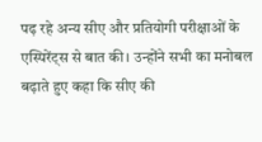पढ़ रहे अन्य सीए और प्रतियोगी परीक्षाओं के एस्पिरेंट्स से बात की। उन्होंने सभी का मनोबल बढ़ाते हुए कहा कि सीए की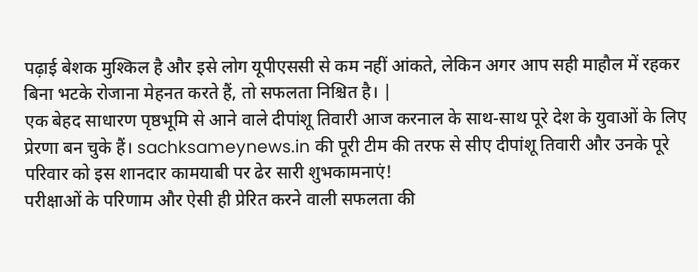पढ़ाई बेशक मुश्किल है और इसे लोग यूपीएससी से कम नहीं आंकते, लेकिन अगर आप सही माहौल में रहकर बिना भटके रोजाना मेहनत करते हैं, तो सफलता निश्चित है। |
एक बेहद साधारण पृष्ठभूमि से आने वाले दीपांशू तिवारी आज करनाल के साथ-साथ पूरे देश के युवाओं के लिए प्रेरणा बन चुके हैं। sachksameynews.in की पूरी टीम की तरफ से सीए दीपांशू तिवारी और उनके पूरे परिवार को इस शानदार कामयाबी पर ढेर सारी शुभकामनाएं!
परीक्षाओं के परिणाम और ऐसी ही प्रेरित करने वाली सफलता की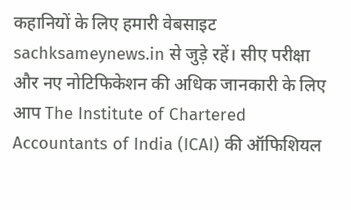कहानियों के लिए हमारी वेबसाइट sachksameynews.in से जुड़े रहें। सीए परीक्षा और नए नोटिफिकेशन की अधिक जानकारी के लिए आप The Institute of Chartered Accountants of India (ICAI) की ऑफिशियल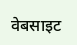वेबसाइट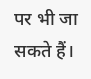पर भी जा सकते हैं।